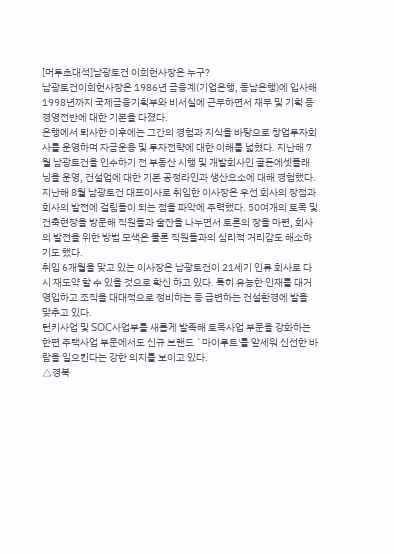[머투초대석]남광토건 이희헌사장은 누구?
남광토건이희헌사장은 1986년 금융계(기업은행, 동남은행)에 입사해 1998년까지 국제금융기획부와 비서실에 근무하면서 재무 및 기획 등 경영전반에 대한 기본을 다졌다.
은행에서 퇴사한 이후에는 그간의 경험과 지식을 바탕으로 창업투자회사를 운영하며 자금운용 및 투자전략에 대한 이해를 넓혔다. 지난해 7월 남광토건을 인수하기 전 부동산 시행 및 개발회사인 골든에셋플래닝을 운영, 건설업에 대한 기본 공정라인과 생산요소에 대해 경험했다.
지난해 8월 남광토건 대표이사로 취임한 이사장은 우선 회사의 장점과 회사의 발전에 걸림돌이 되는 점을 파악에 주력했다. 50여개의 토목 및 건축현장을 방문해 직원들과 술잔을 나누면서 토론의 장을 마련, 회사의 발전을 위한 방법 모색은 물론 직원들과의 심리적 거리감도 해소하기도 했다.
취임 6개월을 맞고 있는 이사장은 남광토건이 21세기 인류 회사로 다시 재도약 할 수 있을 것으로 확신 하고 있다. 특히 유능한 인재를 대거 영입하고 조직을 대대적으로 정비하는 등 급변하는 건설환경에 발을 맞추고 있다.
턴키사업 및 SOC사업부를 새롭게 발족해 토목사업 부문을 강화하는 한편 주택사업 부문에서도 신규 브랜드 `마이루트'를 앞세워 신선한 바람을 일으킨다는 강한 의지를 보이고 있다.
△경북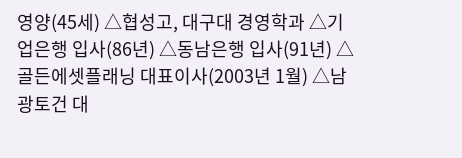영양(45세) △협성고, 대구대 경영학과 △기업은행 입사(86년) △동남은행 입사(91년) △골든에셋플래닝 대표이사(2003년 1월) △남광토건 대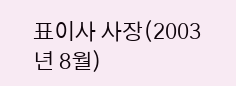표이사 사장(2003년 8월)